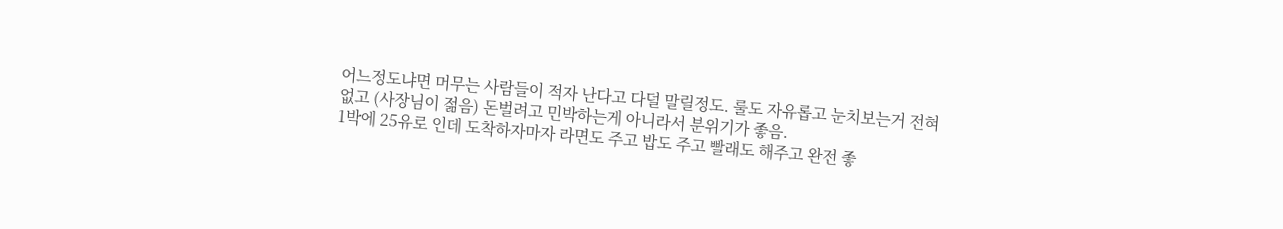어느정도냐면 머무는 사람들이 적자 난다고 다덜 말릴정도. 룰도 자유롭고 눈치보는거 전혀 없고 (사장님이 젊음) 돈벌려고 민박하는게 아니라서 분위기가 좋음.
1박에 25유로 인데 도착하자마자 라면도 주고 밥도 주고 빨래도 해주고 완전 좋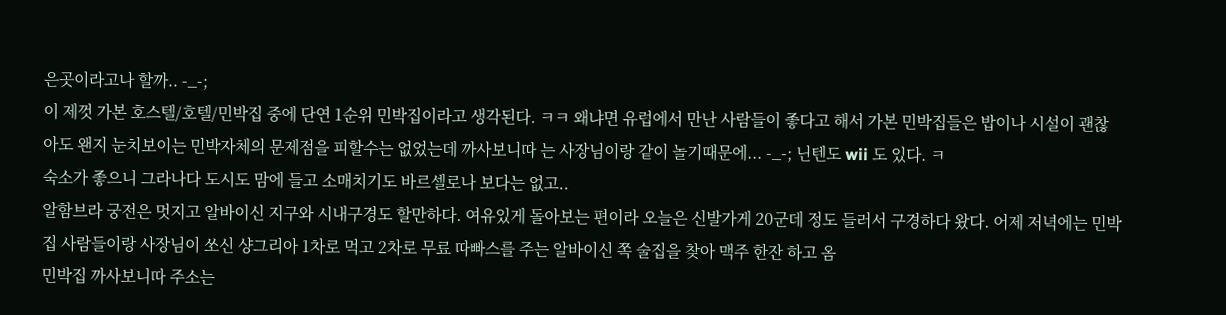은곳이라고나 할까.. -_-;
이 제껏 가본 호스텔/호텔/민박집 중에 단연 1순위 민박집이라고 생각된다. ㅋㅋ 왜냐면 유럽에서 만난 사람들이 좋다고 해서 가본 민박집들은 밥이나 시설이 괜찮아도 왠지 눈치보이는 민박자체의 문제점을 피할수는 없었는데 까사보니따 는 사장님이랑 같이 놀기때문에... -_-; 닌텐도 wii 도 있다. ㅋ
숙소가 좋으니 그라나다 도시도 맘에 들고 소매치기도 바르셀로나 보다는 없고..
알함브라 궁전은 멋지고 알바이신 지구와 시내구경도 할만하다. 여유있게 돌아보는 편이라 오늘은 신발가게 20군데 정도 들러서 구경하다 왔다. 어제 저녁에는 민박집 사람들이랑 사장님이 쏘신 샹그리아 1차로 먹고 2차로 무료 따빠스를 주는 알바이신 쪽 술집을 찾아 맥주 한잔 하고 옴
민박집 까사보니따 주소는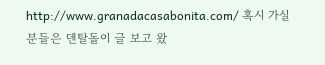http://www.granadacasabonita.com/ 혹시 가실분들은 덴탈돌이 글 보고 왔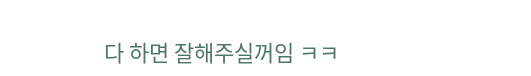다 하면 잘해주실꺼임 ㅋㅋ